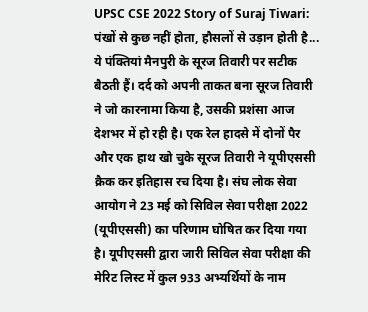UPSC CSE 2022 Story of Suraj Tiwari: पंखों से कुछ नहीं होता, हौसलों से उड़ान होती है... ये पंक्तियां मैनपुरी के सूरज तिवारी पर सटीक बैठती हैं। दर्द को अपनी ताकत बना सूरज तिवारी ने जो कारनामा किया है, उसकी प्रशंसा आज देशभर में हो रही है। एक रेल हादसे में दोनों पैर और एक हाथ खो चुके सूरज तिवारी ने यूपीएससी क्रैक कर इतिहास रच दिया है। संघ लोक सेवा आयोग ने 23 मई को सिविल सेवा परीक्षा 2022 (यूपीएससी) का परिणाम घोषित कर दिया गया है। यूपीएससी द्वारा जारी सिविल सेवा परीक्षा की मेरिट लिस्ट में कुल 933 अभ्यर्थियों के नाम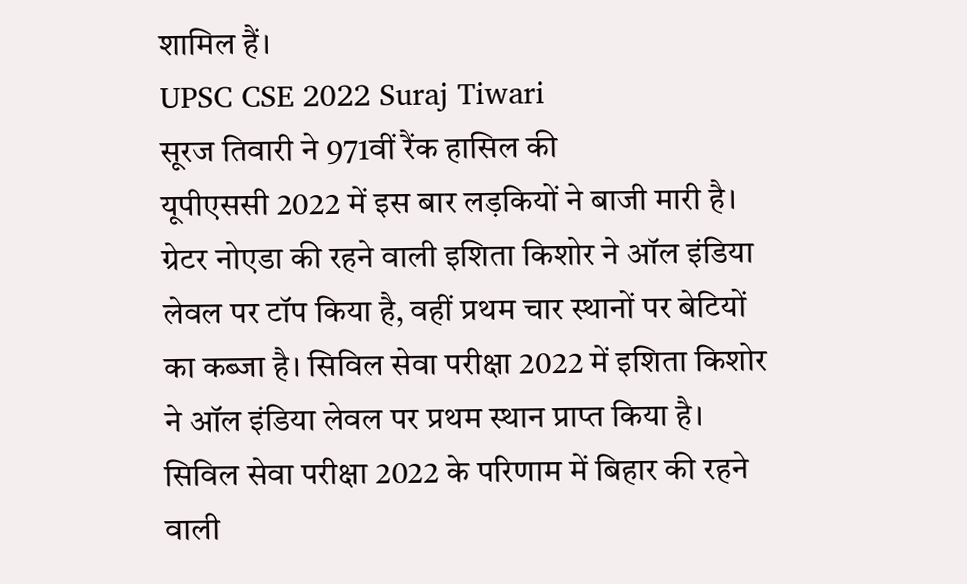शामिल हैं।
UPSC CSE 2022 Suraj Tiwari
सूरज तिवारी ने 971वीं रैंक हासिल की
यूपीएससी 2022 में इस बार लड़कियों ने बाजी मारी है। ग्रेटर नोएडा की रहने वाली इशिता किशोर ने ऑल इंडिया लेवल पर टॉप किया है, वहीं प्रथम चार स्थानों पर बेटियों का कब्जा है। सिविल सेवा परीक्षा 2022 में इशिता किशोर ने ऑल इंडिया लेवल पर प्रथम स्थान प्राप्त किया है। सिविल सेवा परीक्षा 2022 के परिणाम में बिहार की रहने वाली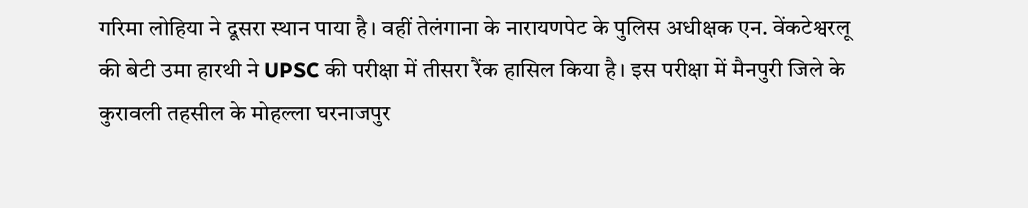गरिमा लोहिया ने दूसरा स्थान पाया है। वहीं तेलंगाना के नारायणपेट के पुलिस अधीक्षक एन. वेंकटेश्वरलू की बेटी उमा हारथी ने UPSC की परीक्षा में तीसरा रैंक हासिल किया है। इस परीक्षा में मैनपुरी जिले के कुरावली तहसील के मोहल्ला घरनाजपुर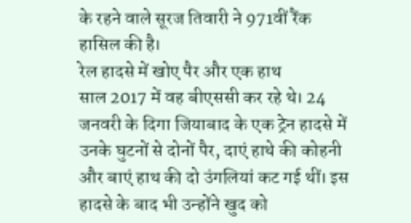के रहने वाले सूरज तिवारी ने 971वीं रैंक हासिल की है।
रेल हादसे में खोए पैर और एक हाथ
साल 2017 में वह बीएससी कर रहे थे। 24 जनवरी के दिगा जियाबाद के एक ट्रेन हादसे में उनके घुटनों से दोनों पैर, दाएं हाथे की कोहनी और बाएं हाथ की दो उंगलियां कट गई थीं। इस हादसे के बाद भी उन्होंने खुद को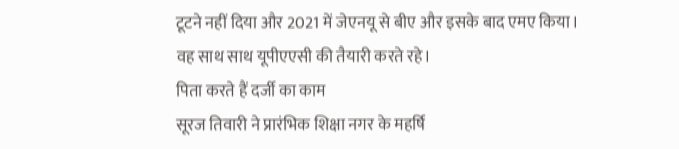टूटने नहीं दिया और 2021 में जेएनयू से बीए और इसके बाद एमए किया। वह साथ साथ यूपीएएसी की तैयारी करते रहे।
पिता करते हैं दर्जी का काम
सूरज तिवारी ने प्रारंभिक शिक्षा नगर के महर्षि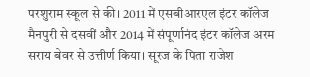परशुराम स्कूल से की। 2011 में एसबीआरएल इंटर कॉलेज मैनपुरी से दसवीं और 2014 में संपूर्णानंद इंटर कॉलेज अरम सराय बेवर से उत्तीर्ण किया। सूरज के पिता राजेश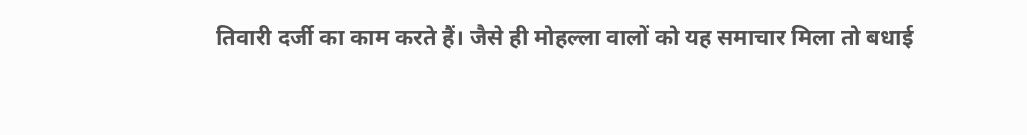तिवारी दर्जी का काम करते हैं। जैसे ही मोहल्ला वालों को यह समाचार मिला तो बधाई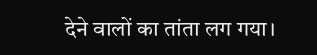देने वालों का तांता लग गया।